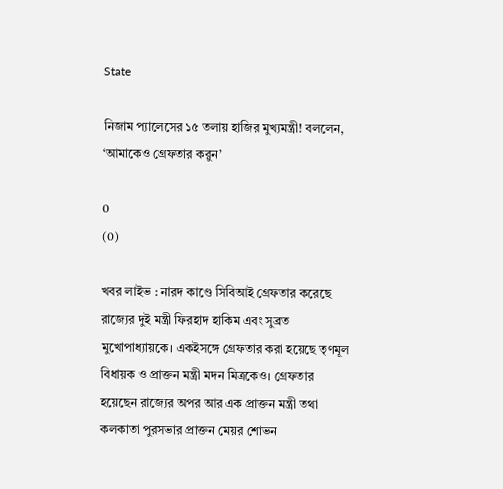State

নিজাম প্যালেসের ১৫ তলায় হাজির ম‍ুখ্যমন্ত্রী! বললেন, ‘আমাকেও গ্রেফতার কর‍ুন’

0
(0)

খবর লাইভ : নারদ কাণ্ডে সিবিআই গ্রেফতার করেছে রাজ্যের দুই মন্ত্রী ফিরহাদ হাকিম এবং সুব্রত মুখোপাধ্যায়কে। একইসঙ্গে গ্রেফতার করা হয়েছে তৃণম‍ূল বিধায়ক ও প্রাক্তন মন্ত্রী মদন মিত্রকেও। গ্রেফতার হয়েছেন রাজ্যের অপর আর এক প্রাক্তন মন্ত্রী তথা কলকাতা পুরসভার প্রাক্তন মেয়র শোভন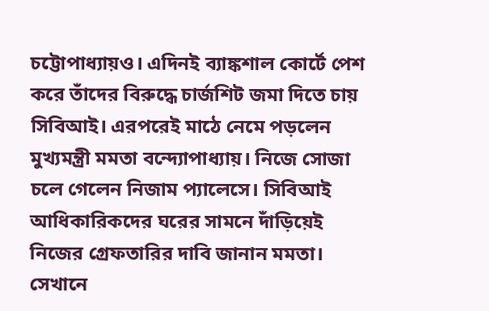চট্টোপাধ্যায়ও। এদিনই ব্যাঙ্কশাল কোর্টে পেশ করে তাঁদের বিরুদ্ধে চার্জশিট জমা দিতে চায় সিবিআই। এরপরেই মাঠে নেমে পড়লেন মুখ্যমন্ত্রী মমতা বন্দ্যোপাধ্যায়। নিজে সোজা চলে গেলেন নিজাম প্যালেসে। সিবিআই আধিকারিকদের ঘরের সামনে দাঁড়িয়েই নিজের গ্রেফতারির দাবি জানান মমতা। সেখানে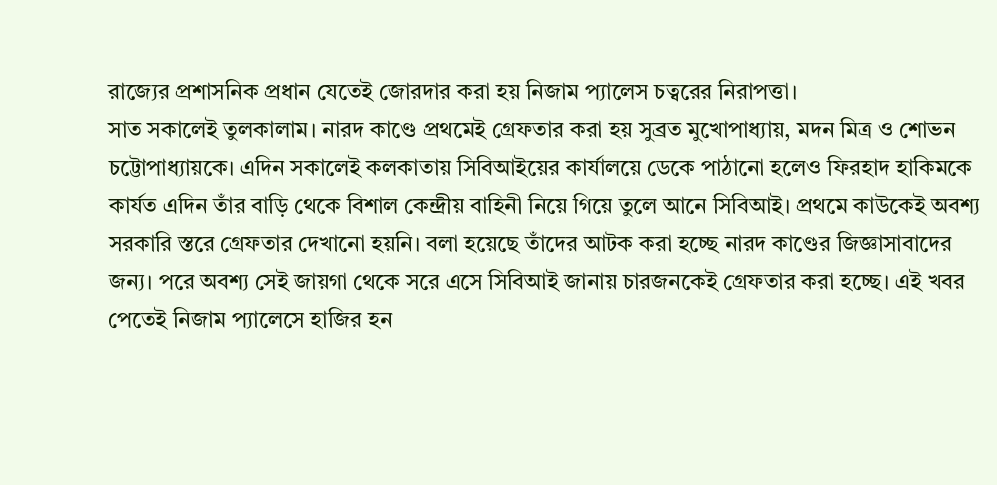রাজ্যের প্রশাসনিক প্রধান যেতেই জোরদার করা হয় নিজাম প্যালেস চত্বরের নিরাপত্তা।
সাত সকালেই ত‍ুলকালাম। নারদ কাণ্ডে প্রথমেই গ্রেফতার করা হয় স‍ুব্রত ম‍ুখোপাধ্যায়, মদন মিত্র ও শোভন চট্টোপাধ্যায়কে। এদিন সকালেই কলকাতায় সিবিআইয়ের কার্যালয়ে ডেকে পাঠানো হলেও ফিরহাদ হাকিমকে কার্যত এদিন তাঁর বাড়ি থেকে বিশাল কেন্দ্রীয় বাহিনী নিয়ে গিয়ে তুলে আনে সিবিআই। প্রথমে কাউকেই অবশ্য সরকারি স্তরে গ্রেফতার দেখানো হয়নি। বলা হয়েছে তাঁদের আটক করা হচ্ছে নারদ কাণ্ডের জিজ্ঞাসাবাদের জন্য। পরে অবশ্য সেই জায়গা থেকে সরে এসে সিবিআই জানায় চারজনকেই গ্রেফতার করা হচ্ছে। এই খবর পেতেই নিজাম প্যালেসে হাজির হন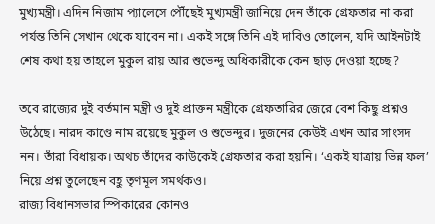ম‍ুখ্যমন্ত্রী। এদিন নিজাম প্যালেসে পৌঁছেই মুখ্যমন্ত্রী জানিয়ে দেন তাঁকে গ্রেফতার না করা পর্যন্ত তিনি সেখান থেকে যাবেন না। একই সঙ্গে তিনি এই দাবিও তোলেন, যদি আইনটাই শেষ কথা হয় তাহলে মুকুল রায় আর শুভেন্দু অধিকারীকে কেন ছাড় দেওয়া হচ্ছে?

তবে রাজ্যের দুই বর্তমান মন্ত্রী ও দুই প্রাক্তন মন্ত্রীকে গ্রেফতারির জেরে বেশ কিছু প্রশ্নও উঠেছে। নারদ কাণ্ডে নাম রয়েছে মুকুল ও শুভেন্দুর। দুজনের কেউই এখন আর সাংসদ নন। তাঁরা বিধায়ক। অথচ তাঁদের কাউকেই গ্রেফতার করা হয়নি। ‘একই যাত্রায় ভিন্ন ফল’ নিয়ে প্রশ্ন ত‍ুলেছেন বহ‍ু তৃণম‍ূল সমর্থকও।
রাজ্য বিধানসভার স্পিকারের কোনও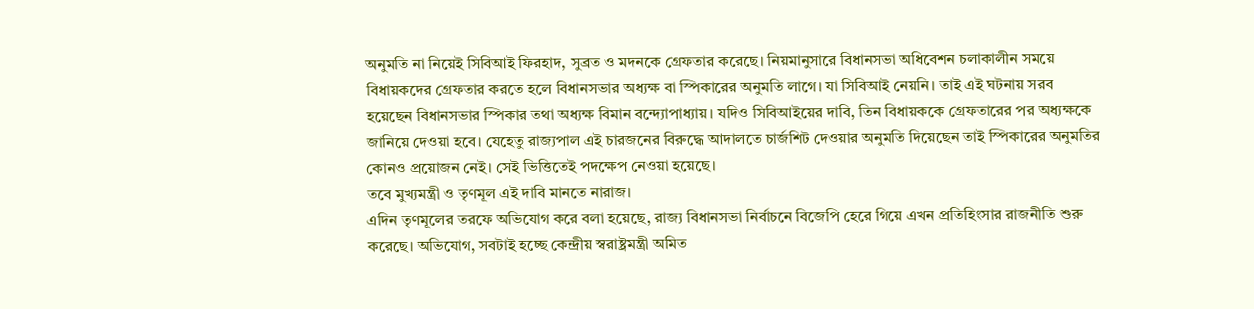অনুমতি না নিয়েই সিবিআই ফিরহাদ, সুব্রত ও মদনকে গ্রেফতার করেছে। নিয়মানুসারে বিধানসভা অধিবেশন চলাকালীন সময়ে বিধায়কদের গ্রেফতার করতে হলে বিধানসভার অধ্যক্ষ বা স্পিকারের অনুমতি লাগে। যা সিবিআই নেয়নি। তাই এই ঘটনায় সরব হয়েছেন বিধানসভার স্পিকার তথা অধ্যক্ষ বিমান বন্দ্যোপাধ্যায়। যদিও সিবিআইয়ের দাবি, তিন বিধায়ককে গ্রেফতারের পর অধ্যক্ষকে জানিয়ে দেওয়া হবে। যেহেতু রাজ্যপাল এই চারজনের বিরুদ্ধে আদালতে চার্জশিট দেওয়ার অনুমতি দিয়েছেন তাই স্পিকারের অনুমতির কোনও প্রয়োজন নেই। সেই ভিত্তিতেই পদক্ষেপ নেওয়া হয়েছে।
তবে মুখ্যমন্ত্রী ও তৃণমূল এই দাবি মানতে নারাজ।
এদিন তৃণমূলের তরফে অভিযোগ করে বলা হয়েছে, রাজ্য বিধানসভা নির্বাচনে বিজেপি হেরে গিয়ে এখন প্রতিহিংসার রাজনীতি শুরু করেছে। অভিযোগ, সবটাই হচ্ছে কেন্দ্রীয় স্বরাষ্ট্রমন্ত্রী অমিত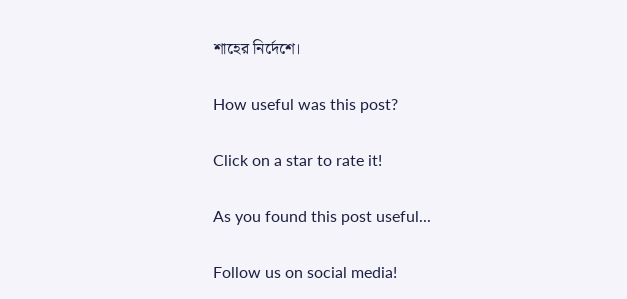শাহের নির্দেশে।

How useful was this post?

Click on a star to rate it!

As you found this post useful...

Follow us on social media!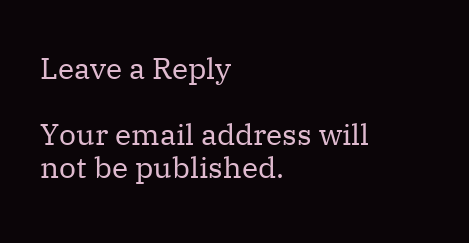Leave a Reply

Your email address will not be published.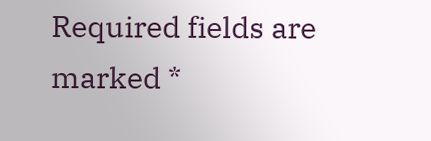Required fields are marked *